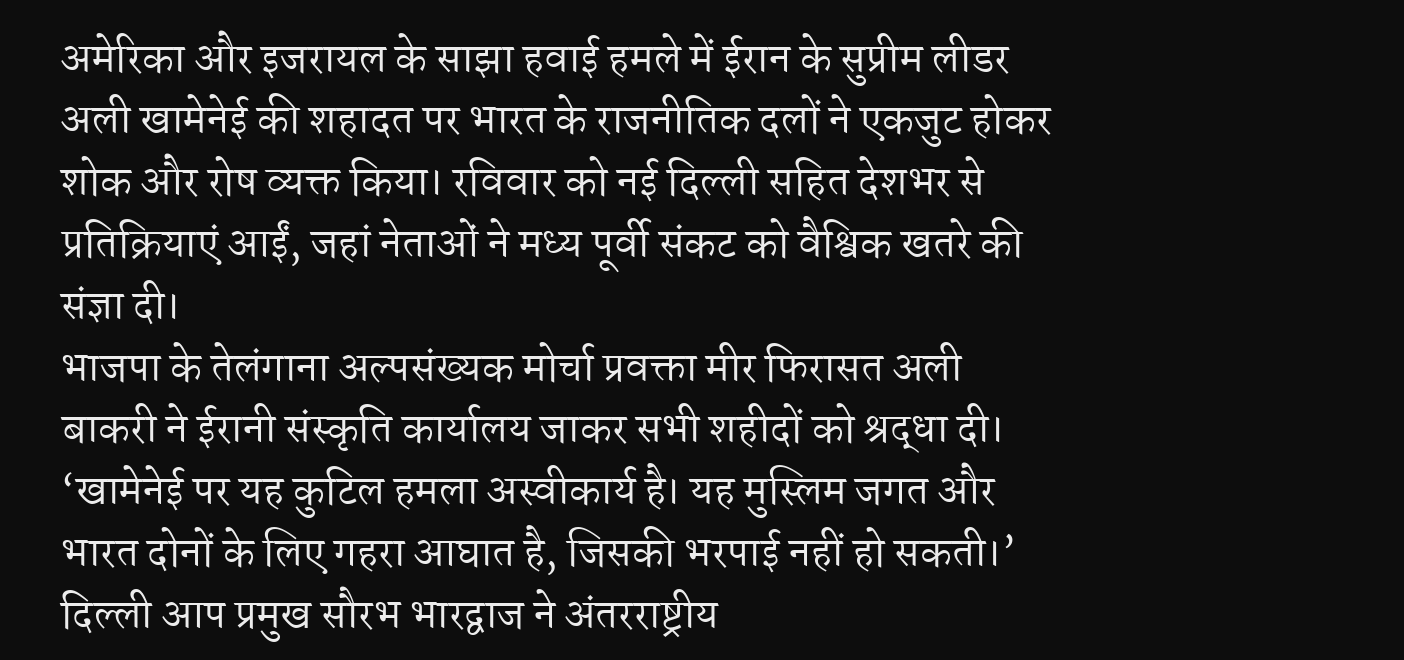अमेरिका और इजरायल के साझा हवाई हमले में ईरान के सुप्रीम लीडर अली खामेनेई की शहादत पर भारत के राजनीतिक दलों ने एकजुट होकर शोक और रोष व्यक्त किया। रविवार को नई दिल्ली सहित देशभर से प्रतिक्रियाएं आईं, जहां नेताओं ने मध्य पूर्वी संकट को वैश्विक खतरे की संज्ञा दी।
भाजपा के तेलंगाना अल्पसंख्यक मोर्चा प्रवक्ता मीर फिरासत अली बाकरी ने ईरानी संस्कृति कार्यालय जाकर सभी शहीदों को श्रद्धा दी। ‘खामेनेई पर यह कुटिल हमला अस्वीकार्य है। यह मुस्लिम जगत और भारत दोनों के लिए गहरा आघात है, जिसकी भरपाई नहीं हो सकती।’
दिल्ली आप प्रमुख सौरभ भारद्वाज ने अंतरराष्ट्रीय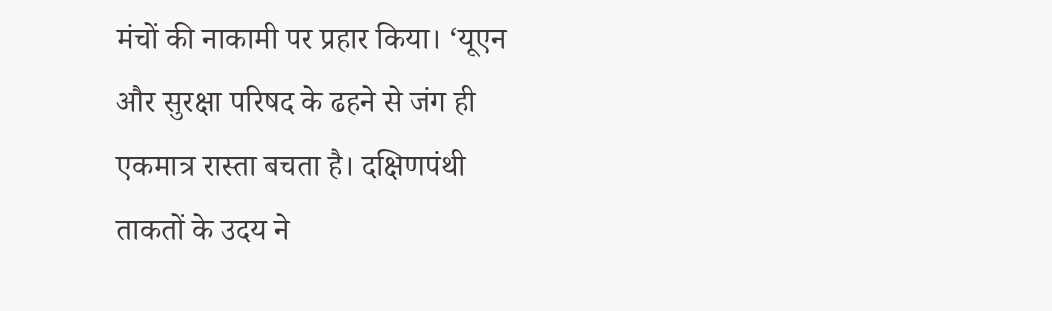मंचों की नाकामी पर प्रहार किया। ‘यूएन और सुरक्षा परिषद के ढहने से जंग ही एकमात्र रास्ता बचता है। दक्षिणपंथी ताकतों के उदय ने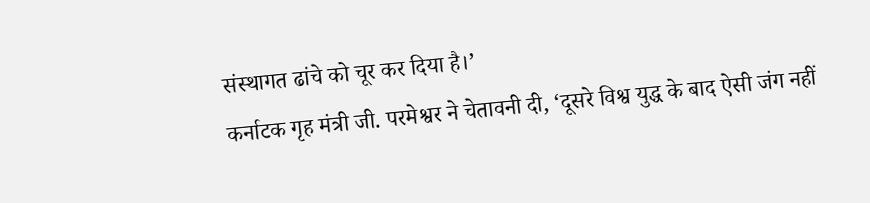संस्थागत ढांचे को चूर कर दिया है।’
कर्नाटक गृह मंत्री जी. परमेश्वर ने चेतावनी दी, ‘दूसरे विश्व युद्ध के बाद ऐसी जंग नहीं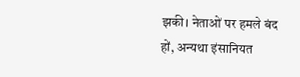झकी। नेताओं पर हमले बंद हों, अन्यथा इंसानियत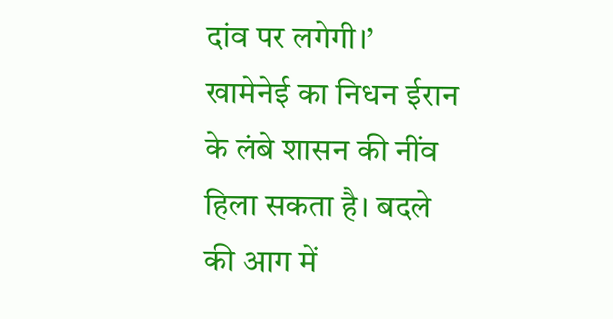दांव पर लगेगी।’
खामेनेई का निधन ईरान के लंबे शासन की नींव हिला सकता है। बदले की आग में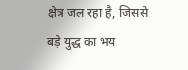क्षेत्र जल रहा है, जिससे बड़े युद्ध का भय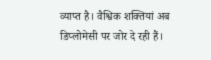व्याप्त है। वैश्विक शक्तियां अब डिप्लोमेसी पर जोर दे रही हैं।